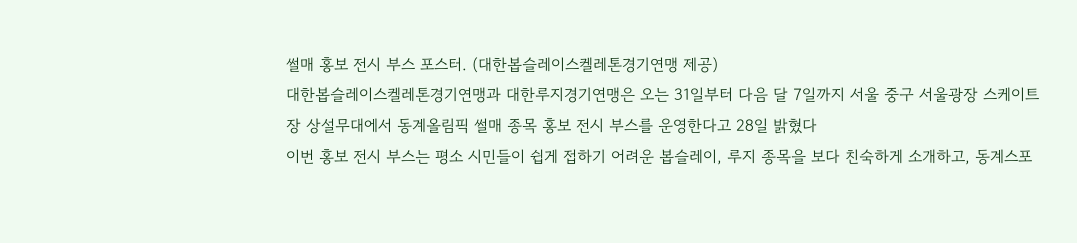썰매 홍보 전시 부스 포스터. (대한봅슬레이스켈레톤경기연맹 제공)
대한봅슬레이스켈레톤경기연맹과 대한루지경기연맹은 오는 31일부터 다음 달 7일까지 서울 중구 서울광장 스케이트장 상설무대에서 동계올림픽 썰매 종목 홍보 전시 부스를 운영한다고 28일 밝혔다
이번 홍보 전시 부스는 평소 시민들이 쉽게 접하기 어려운 봅슬레이, 루지 종목을 보다 친숙하게 소개하고, 동계스포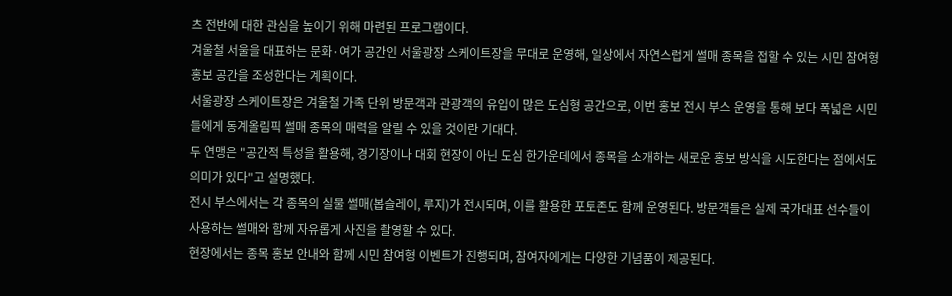츠 전반에 대한 관심을 높이기 위해 마련된 프로그램이다.
겨울철 서울을 대표하는 문화·여가 공간인 서울광장 스케이트장을 무대로 운영해, 일상에서 자연스럽게 썰매 종목을 접할 수 있는 시민 참여형 홍보 공간을 조성한다는 계획이다.
서울광장 스케이트장은 겨울철 가족 단위 방문객과 관광객의 유입이 많은 도심형 공간으로, 이번 홍보 전시 부스 운영을 통해 보다 폭넓은 시민들에게 동계올림픽 썰매 종목의 매력을 알릴 수 있을 것이란 기대다.
두 연맹은 "공간적 특성을 활용해, 경기장이나 대회 현장이 아닌 도심 한가운데에서 종목을 소개하는 새로운 홍보 방식을 시도한다는 점에서도 의미가 있다"고 설명했다.
전시 부스에서는 각 종목의 실물 썰매(봅슬레이, 루지)가 전시되며, 이를 활용한 포토존도 함께 운영된다. 방문객들은 실제 국가대표 선수들이 사용하는 썰매와 함께 자유롭게 사진을 촬영할 수 있다.
현장에서는 종목 홍보 안내와 함께 시민 참여형 이벤트가 진행되며, 참여자에게는 다양한 기념품이 제공된다.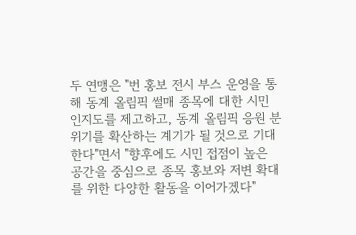두 연맹은 "번 홍보 전시 부스 운영을 통해 동계 올림픽 썰매 종목에 대한 시민 인지도를 제고하고, 동계 올림픽 응원 분위기를 확산하는 계기가 될 것으로 기대한다"면서 "향후에도 시민 접점이 높은 공간을 중심으로 종목 홍보와 저변 확대를 위한 다양한 활동을 이어가겠다"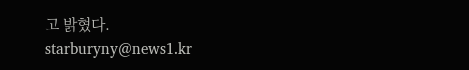고 밝혔다.
starburyny@news1.kr